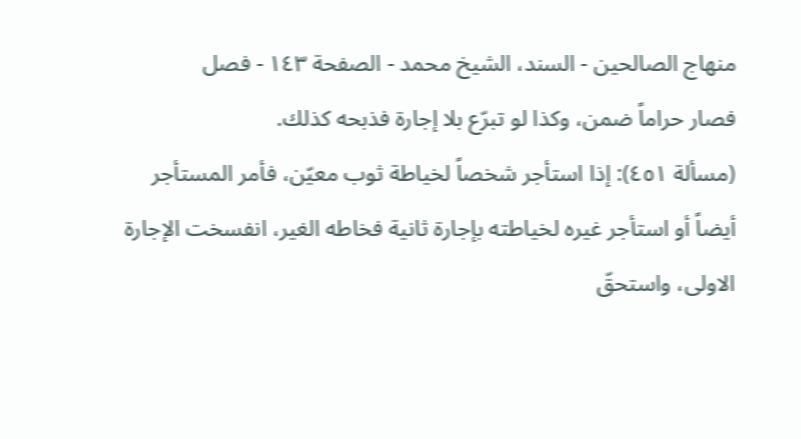منهاج الصالحين - السند، الشيخ محمد - الصفحة ١٤٣ - فصل
فصار حراماً ضمن، وكذا لو تبرّع بلا إجارة فذبحه كذلك.
(مسألة ٤٥١): إذا استأجر شخصاً لخياطة ثوب معيّن، فأمر المستأجر أيضاً أو استأجر غيره لخياطته بإجارة ثانية فخاطه الغير، انفسخت الإجارة الاولى، واستحقّ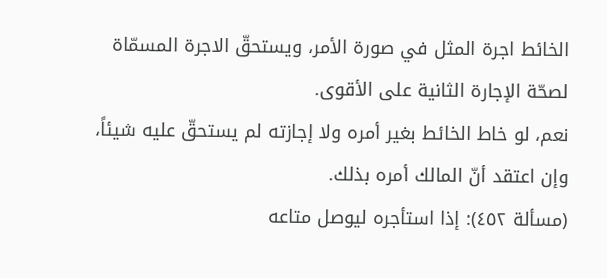الخائط اجرة المثل في صورة الأمر، ويستحقّ الاجرة المسمّاة لصحّة الإجارة الثانية على الأقوى.
نعم، لو خاط الخائط بغير أمره ولا إجازته لم يستحقّ عليه شيئاً، وإن اعتقد أنّ المالك أمره بذلك.
(مسألة ٤٥٢): إذا استأجره ليوصل متاعه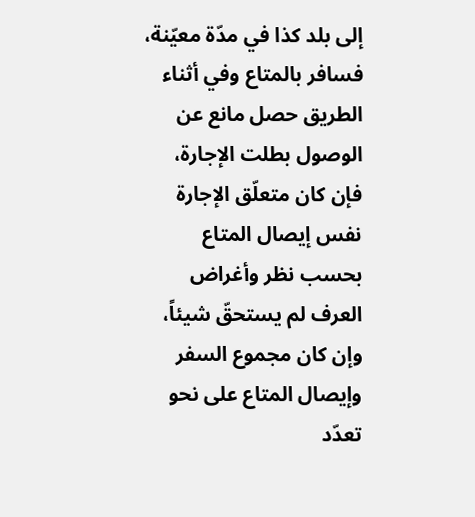إلى بلد كذا في مدّة معيّنة، فسافر بالمتاع وفي أثناء الطريق حصل مانع عن الوصول بطلت الإجارة، فإن كان متعلّق الإجارة نفس إيصال المتاع بحسب نظر وأغراض العرف لم يستحقّ شيئاً، وإن كان مجموع السفر وإيصال المتاع على نحو تعدّد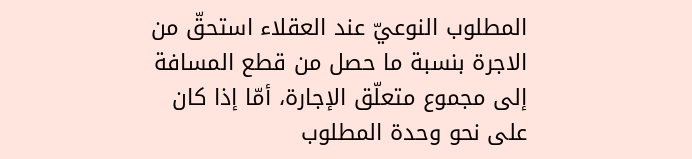المطلوب النوعيّ عند العقلاء استحقّ من الاجرة بنسبة ما حصل من قطع المسافة إلى مجموع متعلّق الإجارة، أمّا إذا كان على نحو وحدة المطلوب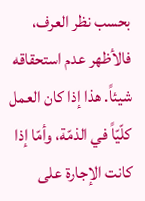بحسب نظر العرف، فالأظهر عدم استحقاقه شيئاً. هذا إذا كان العمل كلّيّاً في الذمّة، وأمّا إذا كانت الإجارة على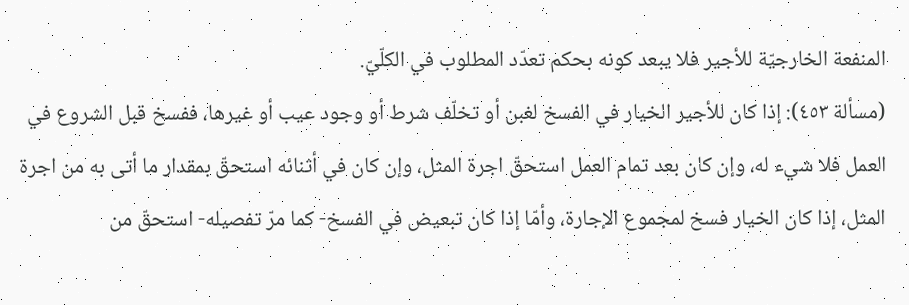المنفعة الخارجيّة للأجير فلا يبعد كونه بحكم تعدّد المطلوب في الكلّيّ.
(مسألة ٤٥٣): إذا كان للأجير الخيار في الفسخ لغبن أو تخلّف شرط أو وجود عيب أو غيرها، ففسخ قبل الشروع في العمل فلا شيء له، وإن كان بعد تمام العمل استحقّ اجرة المثل، وإن كان في أثنائه استحقّ بمقدار ما أتى به من اجرة المثل، إذا كان الخيار فسخ لمجموع الإجارة، وأمّا إذا كان تبعيض في الفسخ- كما مرّ تفصيله- استحقّ من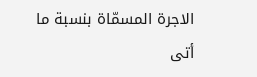الاجرة المسمّاة بنسبة ما أتى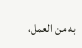به من العمل،